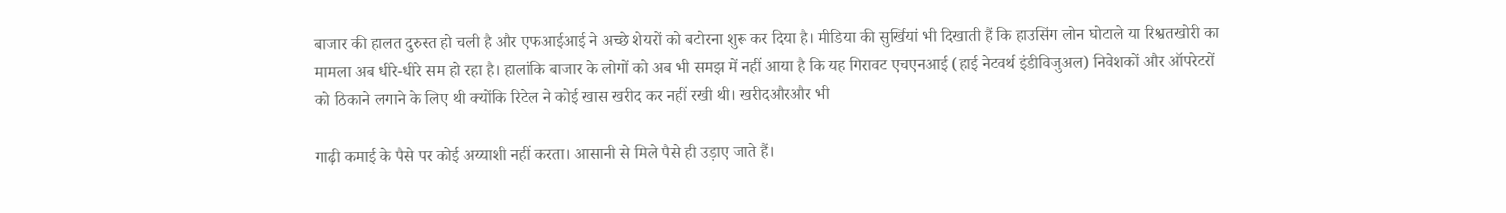बाजार की हालत दुरुस्त हो चली है और एफआईआई ने अच्छे शेयरों को बटोरना शुरू कर दिया है। मीडिया की सुर्खियां भी दिखाती हैं कि हाउसिंग लोन घोटाले या रिश्वतखोरी का मामला अब धीरे-धीरे सम हो रहा है। हालांकि बाजार के लोगों को अब भी समझ में नहीं आया है कि यह गिरावट एचएनआई (हाई नेटवर्थ इंडीविजुअल) निवेशकों और ऑपरेटरों को ठिकाने लगाने के लिए थी क्योंकि रिटेल ने कोई खास खरीद कर नहीं रखी थी। खरीदऔरऔर भी

गाढ़ी कमाई के पैसे पर कोई अय्याशी नहीं करता। आसानी से मिले पैसे ही उड़ाए जाते हैं।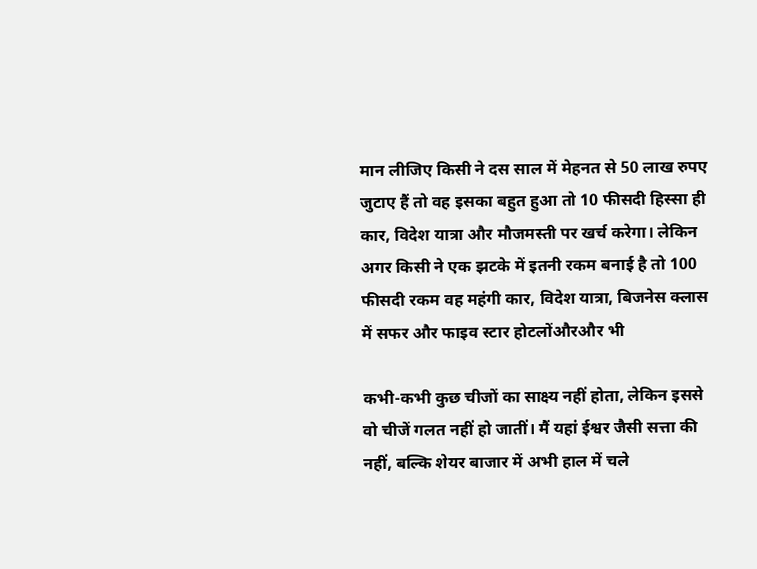मान लीजिए किसी ने दस साल में मेहनत से 50 लाख रुपए जुटाए हैं तो वह इसका बहुत हुआ तो 10 फीसदी हिस्सा ही कार, विदेश यात्रा और मौजमस्ती पर खर्च करेगा। लेकिन अगर किसी ने एक झटके में इतनी रकम बनाई है तो 100 फीसदी रकम वह महंगी कार, विदेश यात्रा, बिजनेस क्लास में सफर और फाइव स्टार होटलोंऔरऔर भी

कभी-कभी कुछ चीजों का साक्ष्य नहीं होता, लेकिन इससे वो चीजें गलत नहीं हो जातीं। मैं यहां ईश्वर जैसी सत्ता की नहीं, बल्कि शेयर बाजार में अभी हाल में चले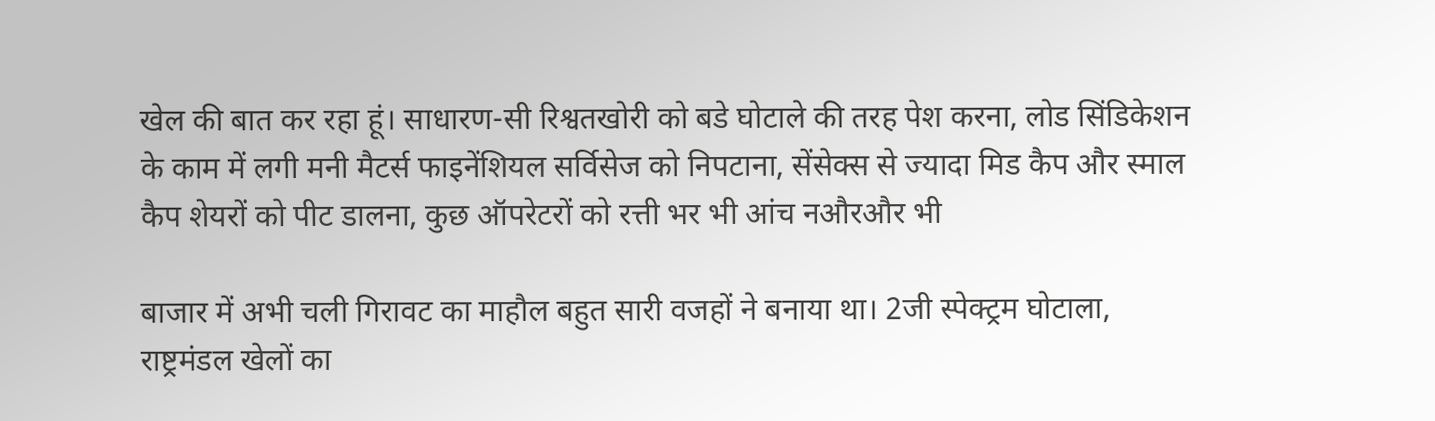खेल की बात कर रहा हूं। साधारण-सी रिश्वतखोरी को बडे घोटाले की तरह पेश करना, लोड सिंडिकेशन के काम में लगी मनी मैटर्स फाइनेंशियल सर्विसेज को निपटाना, सेंसेक्स से ज्यादा मिड कैप और स्माल कैप शेयरों को पीट डालना, कुछ ऑपरेटरों को रत्ती भर भी आंच नऔरऔर भी

बाजार में अभी चली गिरावट का माहौल बहुत सारी वजहों ने बनाया था। 2जी स्पेक्ट्रम घोटाला, राष्ट्रमंडल खेलों का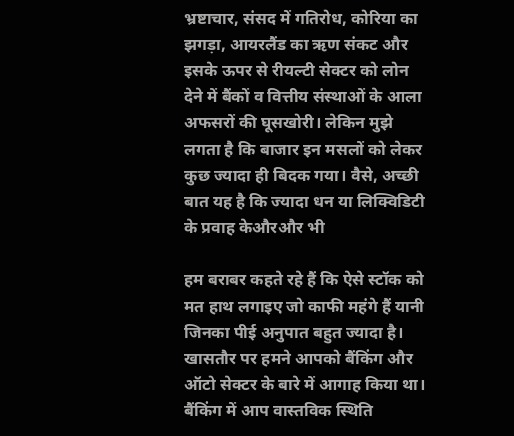भ्रष्टाचार, संसद में गतिरोध, कोरिया का झगड़ा, आयरलैंड का ऋण संकट और इसके ऊपर से रीयल्टी सेक्टर को लोन देने में बैंकों व वित्तीय संस्थाओं के आला अफसरों की घूसखोरी। लेकिन मुझे लगता है कि बाजार इन मसलों को लेकर कुछ ज्यादा ही बिदक गया। वैसे, अच्छी बात यह है कि ज्यादा धन या लिक्विडिटी के प्रवाह केऔरऔर भी

हम बराबर कहते रहे हैं कि ऐसे स्टॉक को मत हाथ लगाइए जो काफी महंगे हैं यानी जिनका पीई अनुपात बहुत ज्यादा है। खासतौर पर हमने आपको बैंकिंग और ऑटो सेक्टर के बारे में आगाह किया था। बैंकिंग में आप वास्तविक स्थिति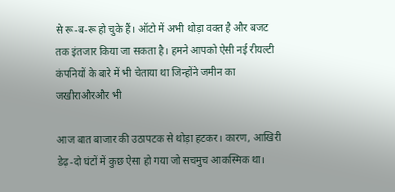से रू-ब-रू हो चुके हैं। ऑटो में अभी थोड़ा वक्त है और बजट तक इंतजार किया जा सकता है। हमने आपको ऐसी नई रीयल्टी कंपनियों के बारे में भी चेताया था जिन्होंने जमीन का जखीराऔरऔर भी

आज बात बाजार की उठापटक से थोड़ा हटकर। कारण, आखिरी डेढ़-दो घंटों में कुछ ऐसा हो गया जो सचमुच आकस्मिक था।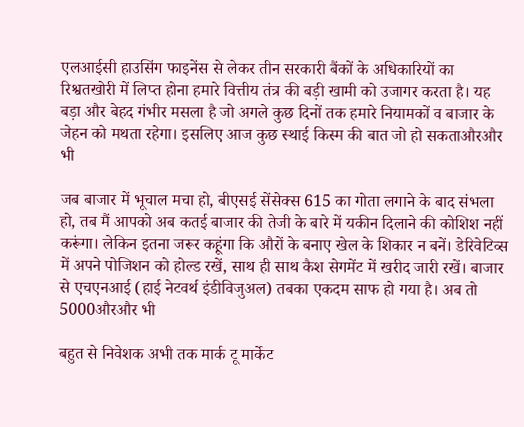एलआईसी हाउसिंग फाइनेंस से लेकर तीन सरकारी बैंकों के अधिकारियों का रिश्वतखोरी में लिप्त होना हमारे वित्तीय तंत्र की बड़ी खामी को उजागर करता है। यह बड़ा और बेहद गंभीर मसला है जो अगले कुछ दिनों तक हमारे नियामकों व बाजार के जेहन को मथता रहेगा। इसलिए आज कुछ स्थाई किस्म की बात जो हो सकताऔरऔर भी

जब बाजार में भूचाल मचा हो, बीएसई सेंसेक्स 615 का गोता लगाने के बाद संभला हो, तब मैं आपको अब कतई बाजार की तेजी के बारे में यकीन दिलाने की कोशिश नहीं करूंगा। लेकिन इतना जरूर कहूंगा कि औरों के बनाए खेल के शिकार न बनें। डेरिवेटिव्स में अपने पोजिशन को होल्ड रखें, साथ ही साथ कैश सेगमेंट में खरीद जारी रखें। बाजार से एचएनआई (हाई नेटवर्थ इंडीविजुअल) तबका एकदम साफ हो गया है। अब तो 5000औरऔर भी

बहुत से निवेशक अभी तक मार्क टू मार्केट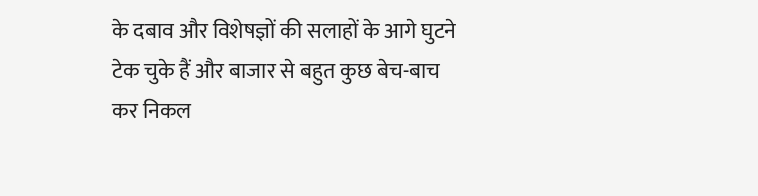के दबाव और विशेषज्ञों की सलाहों के आगे घुटने टेक चुके हैं और बाजार से बहुत कुछ बेच-बाच कर निकल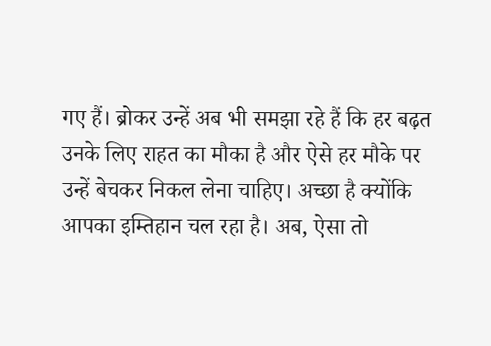गए हैं। ब्रोकर उन्हें अब भी समझा रहे हैं कि हर बढ़त उनके लिए राहत का मौका है और ऐसे हर मौके पर उन्हें बेचकर निकल लेना चाहिए। अच्छा है क्योंकि आपका इम्तिहान चल रहा है। अब, ऐसा तो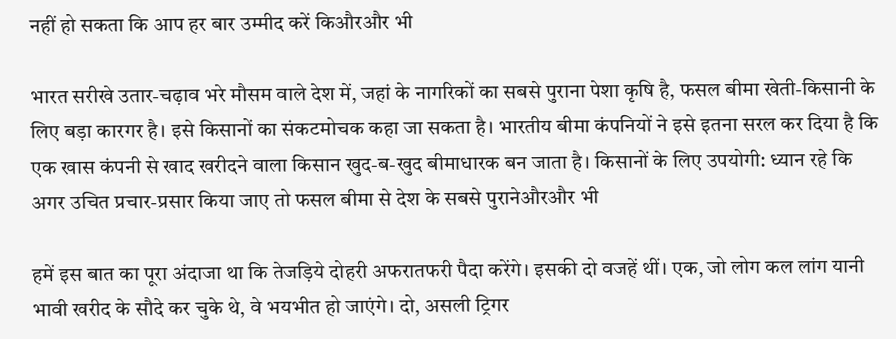नहीं हो सकता कि आप हर बार उम्मीद करें किऔरऔर भी

भारत सरीखे उतार-चढ़ाव भरे मौसम वाले देश में, जहां के नागरिकों का सबसे पुराना पेशा कृषि है, फसल बीमा खेती-किसानी के लिए बड़ा कारगर है। इसे किसानों का संकटमोचक कहा जा सकता है। भारतीय बीमा कंपनियों ने इसे इतना सरल कर दिया है कि एक खास कंपनी से खाद खरीदने वाला किसान खुद-ब-खुद बीमाधारक बन जाता है। किसानों के लिए उपयोगी: ध्यान रहे कि अगर उचित प्रचार-प्रसार किया जाए तो फसल बीमा से देश के सबसे पुरानेऔरऔर भी

हमें इस बात का पूरा अंदाजा था कि तेजड़िये दोहरी अफरातफरी पैदा करेंगे। इसकी दो वजहें थीं। एक, जो लोग कल लांग यानी भावी खरीद के सौदे कर चुके थे, वे भयभीत हो जाएंगे। दो, असली ट्रिगर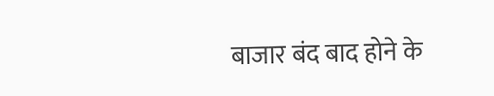बाजार बंद बाद होने के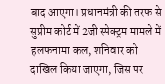बाद आएगा। प्रधानमंत्री की तरफ से सुप्रीम कोर्ट में 2जी स्पेक्ट्रम मामले में हलफनामा कल, शनिवार को दाखिल किया जाएगा, जिस पर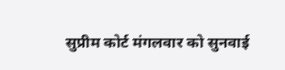सुप्रीम कोर्ट मंगलवार को सुनवाई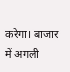करेगा। बाजार में अगली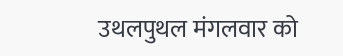उथलपुथल मंगलवार को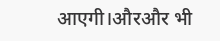आएगी।औरऔर भी